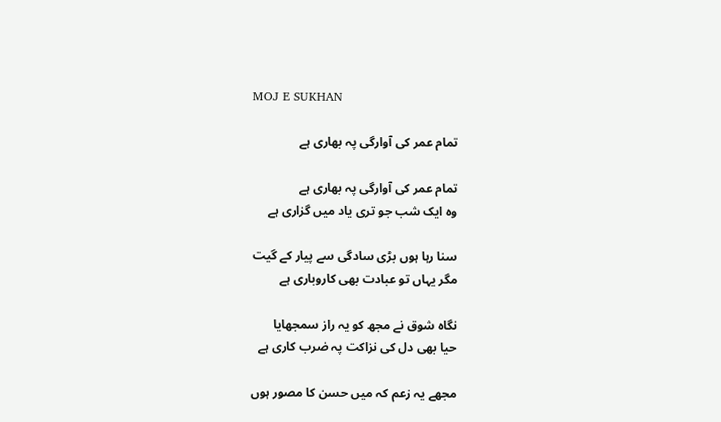MOJ E SUKHAN

تمام عمر کی آوارگی پہ بھاری ہے

تمام عمر کی آوارگی پہ بھاری ہے
وہ ایک شب جو تری یاد میں گزاری ہے

سنا رہا ہوں بڑی سادگی سے پیار کے گیت
مگر یہاں تو عبادت بھی کاروباری ہے

نگاہ شوق نے مجھ کو یہ راز سمجھایا
حیا بھی دل کی نزاکت پہ ضرب کاری ہے

مجھے یہ زعم کہ میں حسن کا مصور ہوں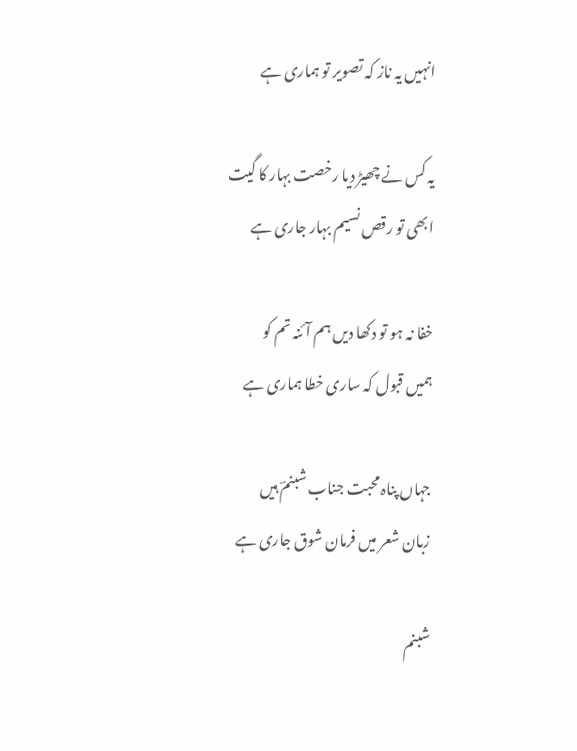انہیں یہ ناز کہ تصویر تو ہماری ہے

یہ کس نے چھیڑ دیا رخصت بہار کا گیت
ابھی تو رقص نسیم بہار جاری ہے

خفا نہ ہو تو دکھا دیں ہم آئنہ تم کو
ہمیں قبول کہ ساری خطا ہماری ہے

جہاں پناہ محبت جناب شبنمؔ ہیں
زبان شعر میں فرمان شوق جاری ہے

شبنم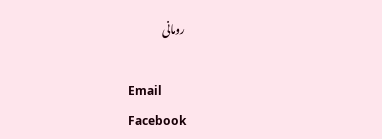رومانی

Email
Facebook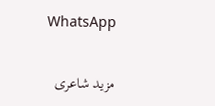WhatsApp

مزید شاعری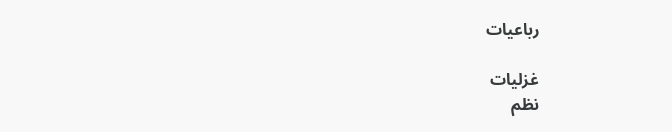رباعیات

غزلیات
نظم